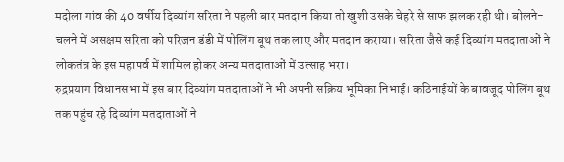मदोला गांव की 40 वर्षीय दिव्यांग सरिता ने पहली बार मतदान किया तो खुशी उसके चेहरे से साफ झलक रही थी। बोलने-चलने में असक्षम सरिता को परिजन डंडी में पोलिंग बूथ तक लाए और मतदान कराया। सरिता जैसे कई दिव्यांग मतदाताओं ने लोकतंत्र के इस महापर्व में शामिल होकर अन्य मतदाताओं में उत्साह भरा।
रुद्रप्रयाग विधानसभा में इस बार दिव्यांग मतदाताओं ने भी अपनी सक्रिय भूमिका निभाई। कठिनाईयों के बावजूद पोलिंग बूथ तक पहुंच रहे दिव्यांग मतदाताओं ने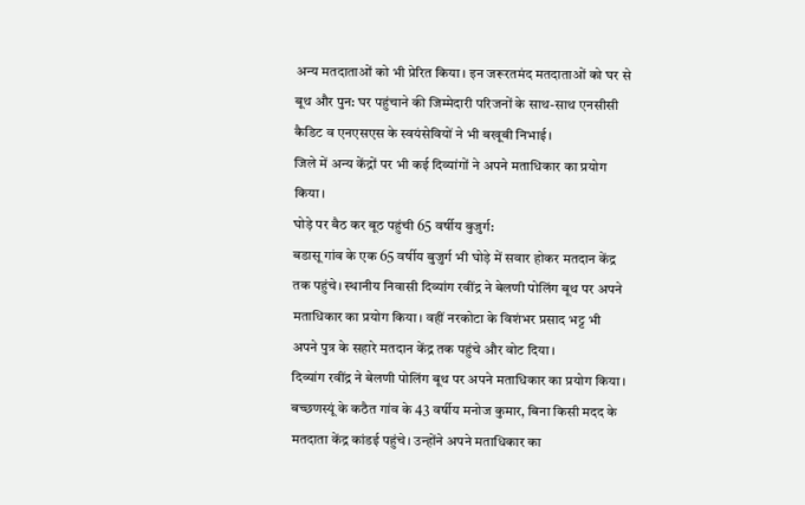अन्य मतदाताओं को भी प्रेरित किया। इन जरूरतमंद मतदाताओं को घर से बूथ और पुन: घर पहुंचाने की जिम्मेदारी परिजनों के साथ-साथ एनसीसी कैडिट व एनएसएस के स्वयंसेवियों ने भी बखूबी निभाई।
जिले में अन्य केंद्रों पर भी कई दिव्यांगों ने अपने मताधिकार का प्रयोग किया।
घोड़े पर बैठ कर बूठ पहुंची 65 वर्षीय बुजुर्ग:
बडासू गांव के एक 65 वर्षीय बुजुर्ग भी घोड़े में सवार होकर मतदान केंद्र तक पहुंचे। स्थानीय निवासी दिव्यांग रवींद्र ने बेलणी पोलिंग बूथ पर अपने मताधिकार का प्रयोग किया। वहीं नरकोटा के विशंभर प्रसाद भट्ट भी अपने पुत्र के सहारे मतदान केंद्र तक पहुंचे और वोट दिया।
दिव्यांग रवींद्र ने बेलणी पोलिंग बूथ पर अपने मताधिकार का प्रयोग किया। बच्छणस्यूं के कठैत गांव के 43 वर्षीय मनोज कुमार, बिना किसी मदद के मतदाता केंद्र कांडई पहुंचे। उन्होंने अपने मताधिकार का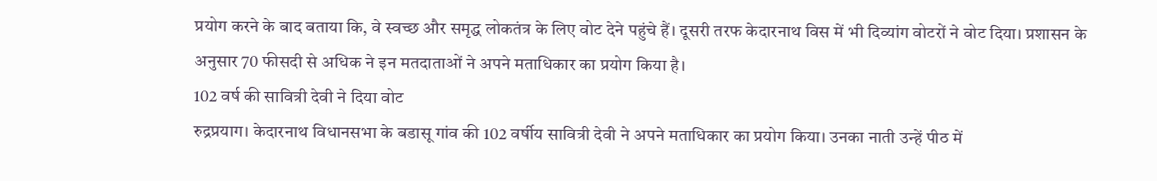प्रयोग करने के बाद बताया कि, वे स्वच्छ और समृद्ध लोकतंत्र के लिए वोट देने पहुंचे हैं। दूसरी तरफ केदारनाथ विस में भी दिव्यांग वोटरों ने वोट दिया। प्रशासन के अनुसार 70 फीसदी से अधिक ने इन मतदाताओं ने अपने मताधिकार का प्रयोग किया है।
102 वर्ष की सावित्री देवी ने दिया वोट
रुद्रप्रयाग। केदारनाथ विधानसभा के बडासू गांव की 102 वर्षीय सावित्री देवी ने अपने मताधिकार का प्रयोग किया। उनका नाती उन्हें पीठ में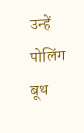उन्हें पोलिंग बूथ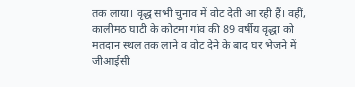तक लाया। वृद्ध सभी चुनाव में वोट देती आ रही हैं। वहीं, कालीमठ घाटी के कोटमा गांव की 89 वर्षीय वृद्धा को मतदान स्थल तक लाने व वोट देने के बाद घर भेजने में जीआईसी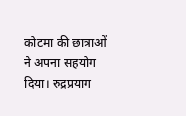कोटमा की छात्राओं ने अपना सहयोग दिया। रुद्रप्रयाग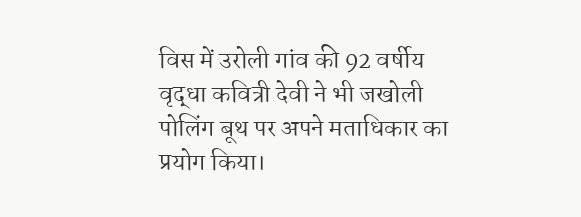विस में उरोली गांव की 92 वर्षीय वृद्धा कवित्री देवी ने भी जखोली पोलिंग बूथ पर अपने मताधिकार का प्रयोग किया।